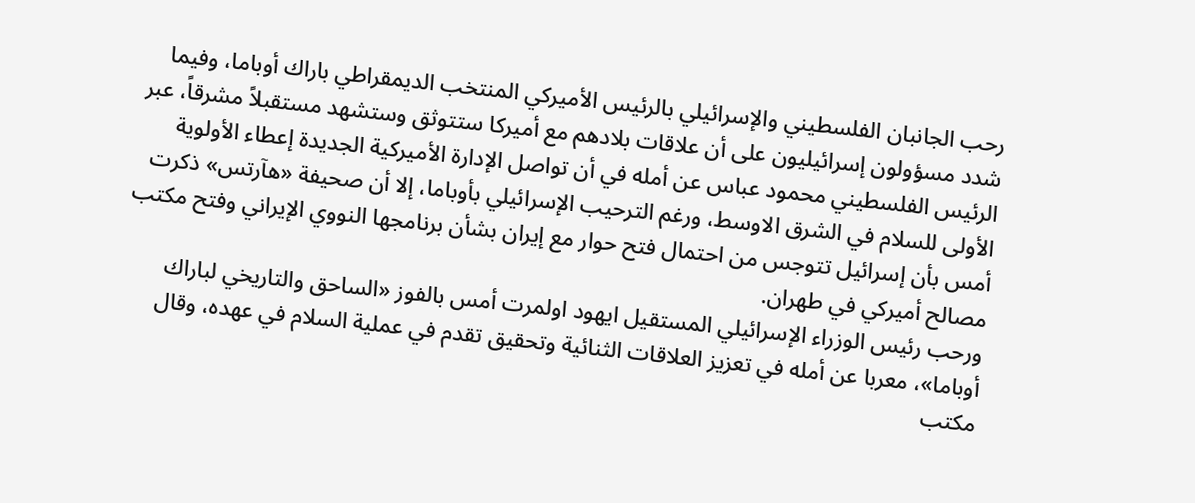رحب الجانبان الفلسطيني والإسرائيلي بالرئيس الأميركي المنتخب الديمقراطي باراك أوباما، وفيما شدد مسؤولون إسرائيليون على أن علاقات بلادهم مع أميركا ستتوثق وستشهد مستقبلاً مشرقاً، عبر الرئيس الفلسطيني محمود عباس عن أمله في أن تواصل الإدارة الأميركية الجديدة إعطاء الأولوية الأولى للسلام في الشرق الاوسط، ورغم الترحيب الإسرائيلي بأوباما، إلا أن صحيفة «هآرتس» ذكرت أمس بأن إسرائيل تتوجس من احتمال فتح حوار مع إيران بشأن برنامجها النووي الإيراني وفتح مكتب مصالح أميركي في طهران.
ورحب رئيس الوزراء الإسرائيلي المستقيل ايهود اولمرت أمس بالفوز «الساحق والتاريخي لباراك أوباما»، معربا عن أمله في تعزيز العلاقات الثنائية وتحقيق تقدم في عملية السلام في عهده، وقال مكتب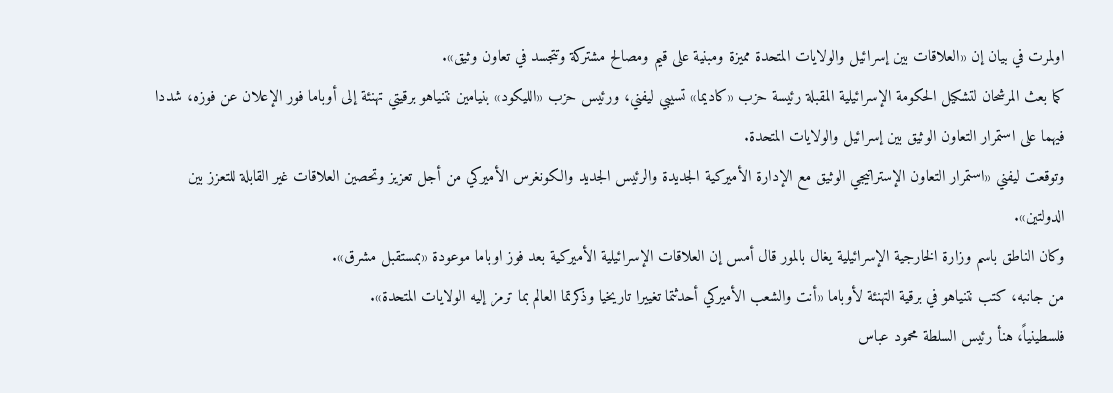اولمرت في بيان إن «العلاقات بين إسرائيل والولايات المتحدة مميزة ومبنية على قيم ومصالح مشتركة وتتجسد في تعاون وثيق».
كما بعث المرشحان لتشكيل الحكومة الإسرائيلية المقبلة رئيسة حزب «كاديما» تسيبي ليفني، ورئيس حزب «الليكود» بنيامين نتنياهو برقيتي تهنئة إلى أوباما فور الإعلان عن فوزه، شددا فيهما على استمرار التعاون الوثيق بين إسرائيل والولايات المتحدة.
وتوقعت ليفني «استمرار التعاون الإستراتيجي الوثيق مع الإدارة الأميركية الجديدة والرئيس الجديد والكونغرس الأميركي من أجل تعزيز وتحصين العلاقات غير القابلة للتعزز بين الدولتين».
وكان الناطق باسم وزارة الخارجية الإسرائيلية يغال بالمور قال أمس إن العلاقات الإسرائيلية الأميركية بعد فوز اوباما موعودة «بمستقبل مشرق».
من جانبه، كتب نتنياهو في برقية التهنئة لأوباما «أنت والشعب الأميركي أحدثتما تغييرا تاريخيا وذكرتما العالم بما ترمز إليه الولايات المتحدة».
فلسطينياً، هنأ رئيس السلطة محمود عباس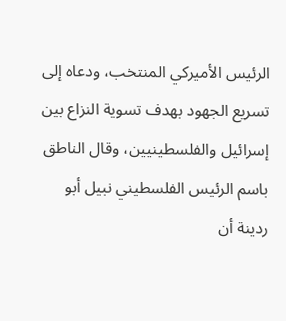الرئيس الأميركي المنتخب، ودعاه إلى تسريع الجهود بهدف تسوية النزاع بين إسرائيل والفلسطينيين، وقال الناطق باسم الرئيس الفلسطيني نبيل أبو ردينة أن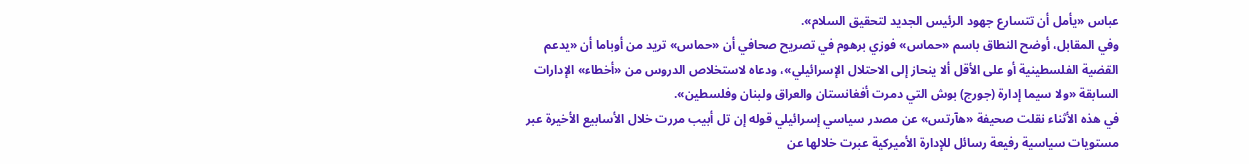عباس «يأمل أن تتسارع جهود الرئيس الجديد لتحقيق السلام».
وفي المقابل، أوضح النطاق باسم «حماس» فوزي برهوم في تصريح صحافي أن «حماس» تريد من أوباما أن «يدعم القضية الفلسطينية أو على الأقل ألا ينحاز إلى الاحتلال الإسرائيلي»، ودعاه لاستخلاص الدروس من «أخطاء» الإدارات السابقة «ولا سيما إدارة (جورج) بوش التي دمرت أفغانستان والعراق ولبنان وفلسطين».
في هذه الأثناء نقلت صحيفة «هآرتس» عن مصدر سياسي إسرائيلي قوله إن تل أبيب مررت خلال الأسابيع الأخيرة عبر مستويات سياسية رفيعة رسائل للإدارة الأميركية عبرت خلالها عن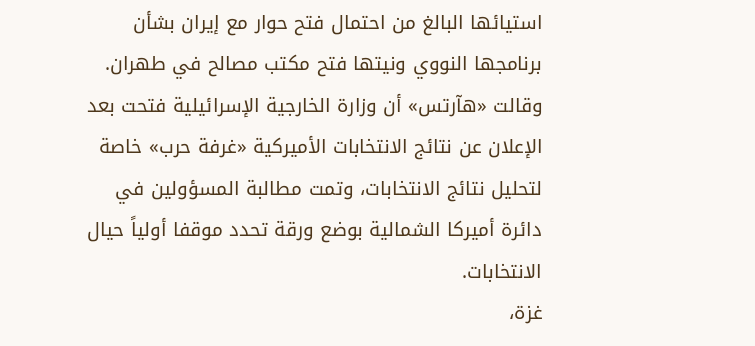استيائها البالغ من احتمال فتح حوار مع إيران بشأن برنامجها النووي ونيتها فتح مكتب مصالح في طهران.
وقالت «هآرتس» أن وزارة الخارجية الإسرائيلية فتحت بعد الإعلان عن نتائج الانتخابات الأميركية «غرفة حرب» خاصة لتحليل نتائج الانتخابات، وتمت مطالبة المسؤولين في دائرة أميركا الشمالية بوضع ورقة تحدد موقفا أولياً حيال الانتخابات.
غزة،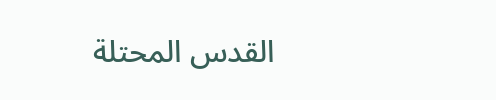القدس المحتلة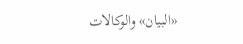«البيان» والوكالات